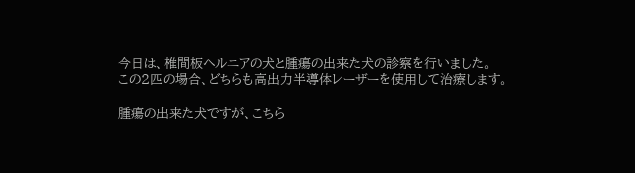今日は、椎間板ヘルニアの犬と腫瘍の出来た犬の診察を行いました。
この2匹の場合、どちらも高出力半導体レーザーを使用して治療します。

腫瘍の出来た犬ですが、こちら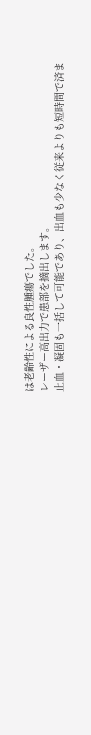は老齢性による良性腫瘍でした。
レーザー高出力で患部を摘出します。
止血・凝固も一括して可能であり、出血も少なく従来よりも短時間で済ま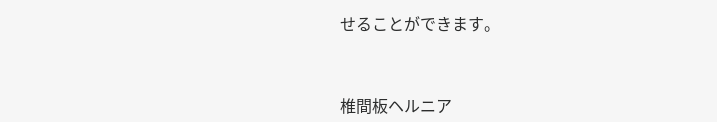せることができます。



椎間板ヘルニア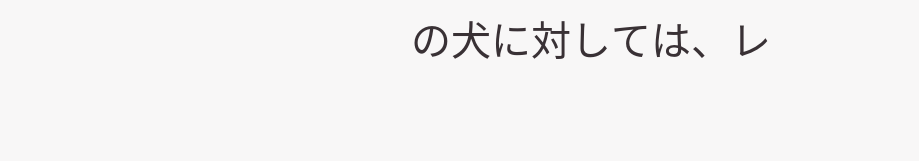の犬に対しては、レ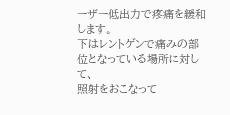ーザー低出力で疼痛を緩和します。
下はレントゲンで痛みの部位となっている場所に対して、
照射をおこなって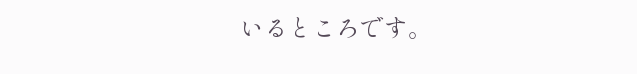いるところです。